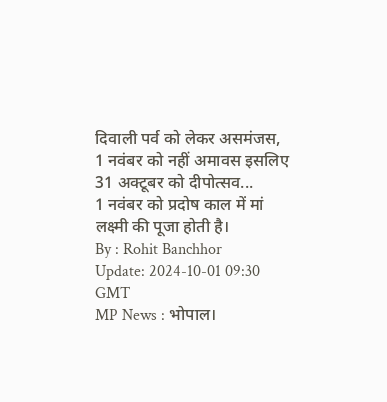दिवाली पर्व को लेकर असमंजस, 1 नवंबर को नहीं अमावस इसलिए 31 अक्टूबर को दीपोत्सव...
1 नवंबर को प्रदोष काल में मां लक्ष्मी की पूजा होती है।
By : Rohit Banchhor
Update: 2024-10-01 09:30 GMT
MP News : भोपाल।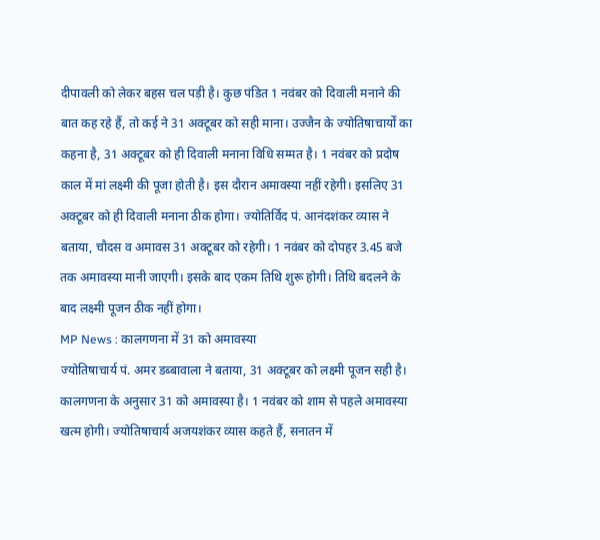दीपावली को लेकर बहस चल पड़ी है। कुछ पंडित 1 नवंबर को दिवाली मनाने की बात कह रहे हैं, तो कई ने 31 अक्टूबर को सही माना। उज्जैन के ज्योतिषाचार्यों का कहना है, 31 अक्टूबर को ही दिवाली मनाना विधि सम्मत है। 1 नवंबर को प्रदोष काल में मां लक्ष्मी की पूजा होती है। इस दौरान अमावस्या नहीं रहेगी। इसलिए 31 अक्टूबर को ही दिवाली मनाना ठीक होगा। ज्योतिर्विद पं. आनंदशंकर व्यास ने बताया, चौदस व अमावस 31 अक्टूबर को रहेगी। 1 नवंबर को दोपहर 3.45 बजे तक अमावस्या मानी जाएगी। इसके बाद एकम तिथि शुरू होगी। तिथि बदलने के बाद लक्ष्मी पूजन ठीक नहीं होगा।
MP News : कालगणना में 31 को अमावस्या
ज्योतिषाचार्य पं. अमर डब्बावाला ने बताया, 31 अक्टूबर को लक्ष्मी पूजन सही है। कालगणना के अनुसार 31 को अमावस्या है। 1 नवंबर को शाम से पहले अमावस्या खत्म होगी। ज्योतिषाचार्य अजयशंकर व्यास कहते हैं, सनातन में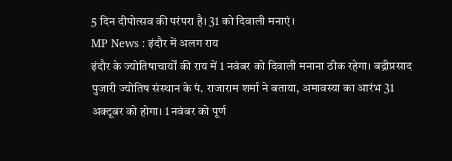5 दिन दीपोत्सव की परंपरा है। 31 को दिवाली मनाएं।
MP News : इंदौर में अलग राय
इंदौर के ज्योतिषाचार्यों की राय में 1 नवंबर को दिवाली मनाना ठीक रहेगा। बद्रीप्रसाद पुजारी ज्योतिष संस्थान के पं. राजाराम शर्मा ने बताया, अमावस्या का आरंभ 31 अक्टूबर को होगा। 1 नवंबर को पूर्ण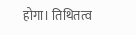होगा। तिथितत्व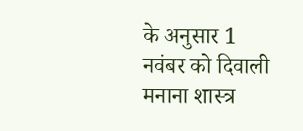के अनुसार 1 नवंबर को दिवाली मनाना शास्त्र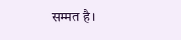सम्मत है।